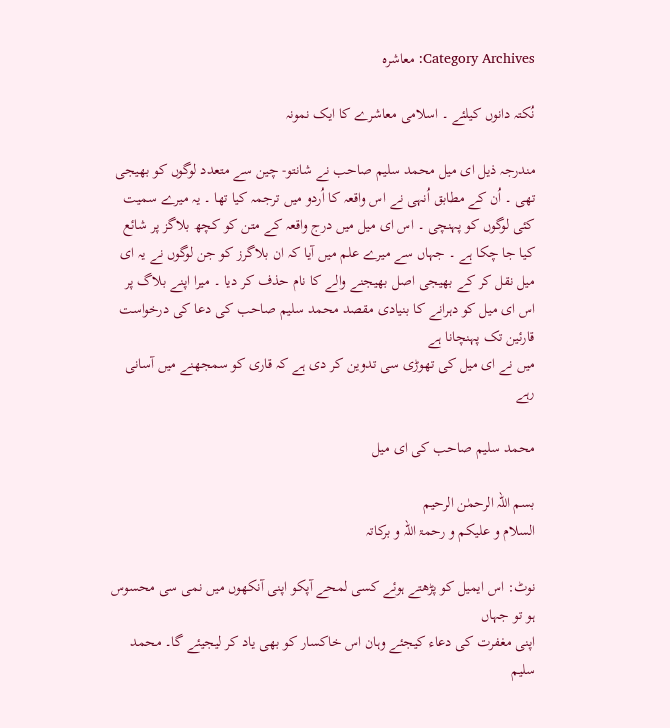Category Archives: معاشرہ

نُکتہ دانوں کيلئے ۔ اسلامی معاشرے کا ايک نمونہ

مندرجہ ذيل ای ميل محمد سلیم صاحب نے شانتو- چين سے متعدد لوگوں کو بھيجی تھی ۔ اُن کے مطابق اُنہی نے اس واقعہ کا اُردو ميں ترجمہ کيا تھا ۔ يہ ميرے سميت کئی لوگوں کو پہنچی ۔ اس ای ميل ميں درج واقعہ کے متن کو کچھ بلاگز پر شائع کيا جا چکا ہے ۔ جہاں سے ميرے علم ميں آيا کہ ان بلاگرز کو جن لوگوں نے يہ ای ميل نقل کر کے بھيجی اصل بھيجنے والے کا نام حذف کر ديا ۔ ميرا اپنے بلاگ پر اس ای ميل کو دہرانے کا بنيادی مقصد محمد سلیم صاحب کی دعا کی درخواست قارئين تک پہنچانا ہے
ميں نے ای ميل کی تھوڑی سی تدوين کر دی ہے کہ قاری کو سمجھنے ميں آسانی رہے

محمد سليم صاحب کی ای ميل

بسم اللہ الرحمٰن الرحیم
السلام و علیکم و رحمۃ اللہ و برکاتہ

نوٹ: اس ایمیل کو پڑھتے ہوئے کسی لمحے آپکو اپنی آنکھوں میں نمی سی محسوس ہو تو جہاں
اپنی مغفرت کی دعاء کیجئے وہان اس خاکسار کو بھی یاد کر لیجیئے گا۔ محمد سلیم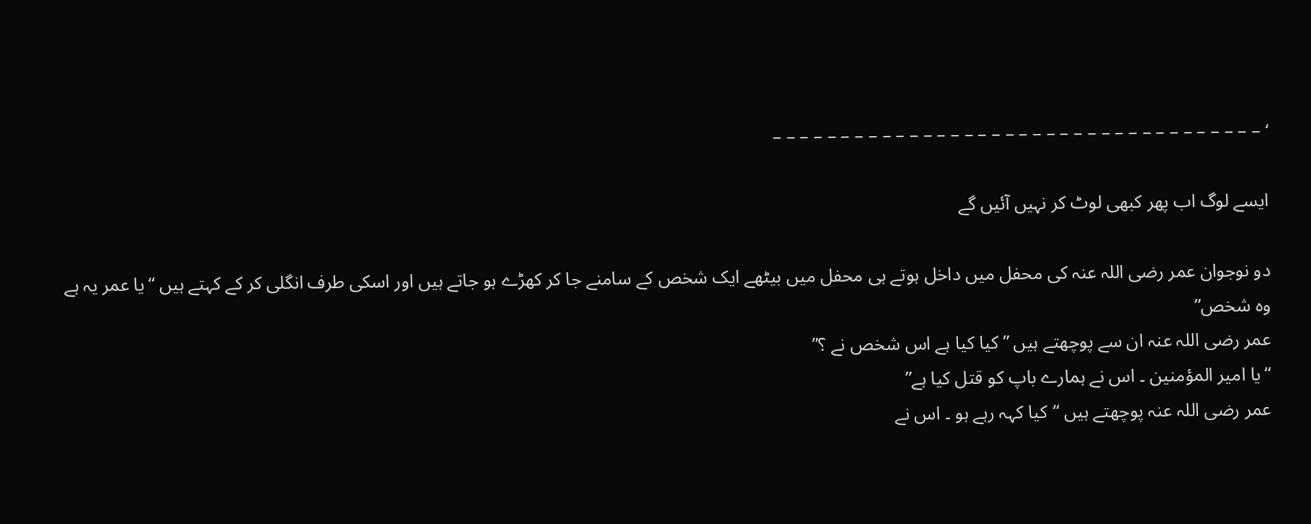‘ – – – – – – – – – – – – – – – – – – – – – – – – – – – – – – – – – – – –

ایسے لوگ اب پھر کبھی لوٹ کر نہیں آئیں گے

دو نوجوان عمر رضی اللہ عنہ کی محفل میں داخل ہوتے ہی محفل میں بیٹھے ایک شخص کے سامنے جا کر کھڑے ہو جاتے ہیں اور اسکی طرف انگلی کر کے کہتے ہیں “یا عمر یہ ہے وہ شخص”
عمر رضی اللہ عنہ ان سے پوچھتے ہیں ” کیا کیا ہے اس شخص نے ؟”
“یا امیر المؤمنین ۔ اس نے ہمارے باپ کو قتل کیا ہے”
عمر رضی اللہ عنہ پوچھتے ہیں “کیا کہہ رہے ہو ۔ اس نے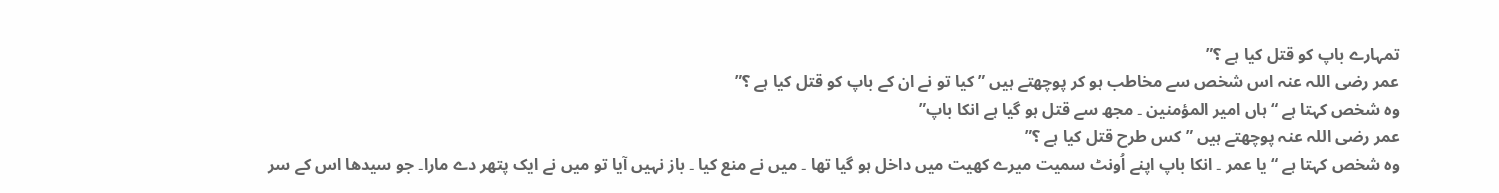تمہارے باپ کو قتل کیا ہے ؟”
عمر رضی اللہ عنہ اس شخص سے مخاطب ہو کر پوچھتے ہیں ” کیا تو نے ان کے باپ کو قتل کیا ہے ؟”
وہ شخص کہتا ہے “ہاں امیر المؤمنین ۔ مجھ سے قتل ہو گیا ہے انکا باپ”
عمر رضی اللہ عنہ پوچھتے ہیں ” کس طرح قتل کیا ہے ؟”
وہ شخص کہتا ہے “یا عمر ۔ انکا باپ اپنے اُونٹ سمیت میرے کھیت میں داخل ہو گیا تھا ۔ میں نے منع کیا ۔ باز نہیں آیا تو میں نے ایک پتھر دے مارا۔ جو سیدھا اس کے سر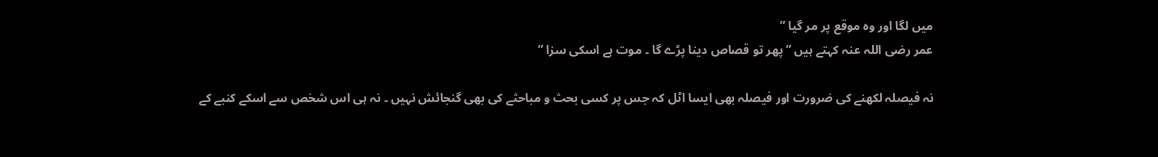میں لگا اور وہ موقع پر مر گیا ”
عمر رضی اللہ عنہ کہتے ہیں ” پھر تو قصاص دینا پڑے گا ۔ موت ہے اسکی سزا ”

نہ فیصلہ لکھنے کی ضرورت اور فیصلہ بھی ایسا اٹل کہ جس پر کسی بحث و مباحثے کی بھی گنجائش نہیں ۔ نہ ہی اس شخص سے اسکے کنبے کے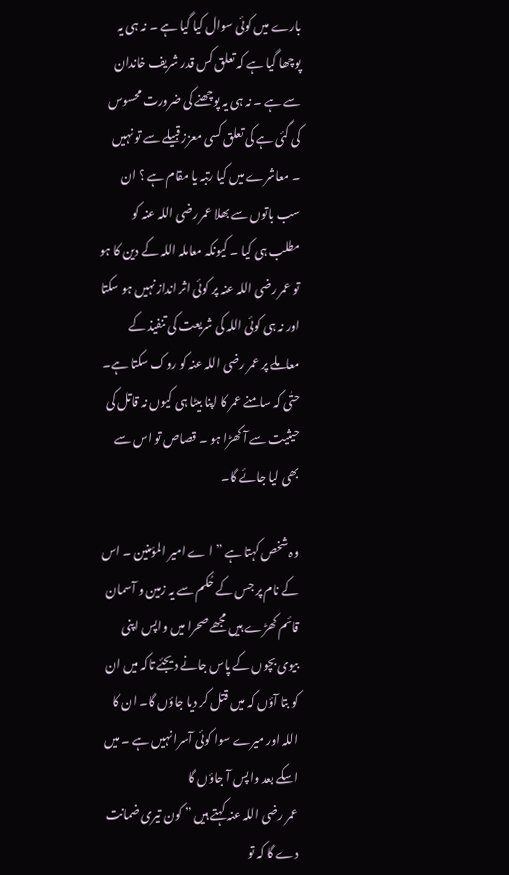بارے میں کوئی سوال کیا گیا ہے ۔ نہ ہی یہ پوچھا گیا ہے کہ تعلق کس قدر شریف خاندان سے ہے ۔ نہ ہی یہ پوچھنے کی ضرورت محسوس کی گئی ہے کی تعلق کسی معزز قبیلے سے تو نہیں ۔ معاشرے میں کیا رتبہ یا مقام ہے ؟ ان سب باتوں سے بھلا عمر رضی اللہ عنہ کو مطلب ہی کیا ۔ کیونکہ معاملہ اللہ کے دین کا ہو تو عمر رضی اللہ عنہ پر کوئی اثر انداز نہیں ہو سکتا اور نہ ہی کوئی اللہ کی شریعت کی تنفیذ کے معاملے پر عمر رضی اللہ عنہ کو روک سکتا ہے۔ حتٰی کہ سامنے عمر کا اپنا بیٹا ہی کیوں نہ قاتل کی حیثیت سے آ کھڑا ہو ۔ قصاص تو اس سے بھی لیا جائے گا۔

وہ شخص کہتا ہے ” ا ے امیر المؤمنین ۔ اس کے نام پر جس کے حُکم سے یہ زمین و آسمان قائم کھڑے ہیں مجھے صحرا میں واپس اپنی بیوی بچوں کے پاس جانے دیجئے تاکہ میں ان کو بتا آؤں کہ میں قتل کر دیا جاؤں گا۔ ان کا اللہ اور میرے سوا کوئی آسرا نہیں ہے ۔ میں اسکے بعد واپس آ جاؤں گا
عمر رضی اللہ عنہ کہتے ہیں ” کون تیری ضمانت دے گا کہ تو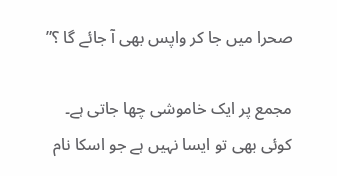صحرا میں جا کر واپس بھی آ جائے گا ؟”

مجمع پر ایک خاموشی چھا جاتی ہے۔ کوئی بھی تو ایسا نہیں ہے جو اسکا نام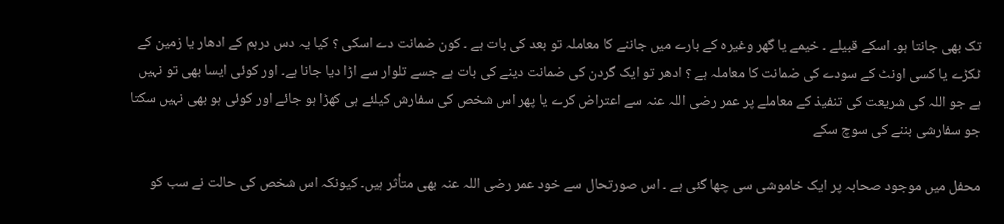تک بھی جانتا ہو۔ اسکے قبیلے ۔ خیمے یا گھر وغیرہ کے بارے میں جاننے کا معاملہ تو بعد کی بات ہے ۔ کون ضمانت دے اسکی ؟ کیا یہ دس درہم کے ادھار یا زمین کے ٹکڑے یا کسی اونٹ کے سودے کی ضمانت کا معاملہ ہے ؟ ادھر تو ایک گردن کی ضمانت دینے کی بات ہے جسے تلوار سے اڑا دیا جانا ہے۔ اور کوئی ایسا بھی تو نہیں ہے جو اللہ کی شریعت کی تنفیذ کے معاملے پر عمر رضی اللہ عنہ سے اعتراض کرے یا پھر اس شخص کی سفارش کیلئے ہی کھڑا ہو جائے اور کوئی ہو بھی نہیں سکتا جو سفارشی بننے کی سوچ سکے

محفل میں موجود صحابہ پر ایک خاموشی سی چھا گئی ہے ۔ اس صورتحال سے خود عمر رضی اللہ عنہ بھی متأثر ہیں۔ کیونکہ اس شخص کی حالت نے سب کو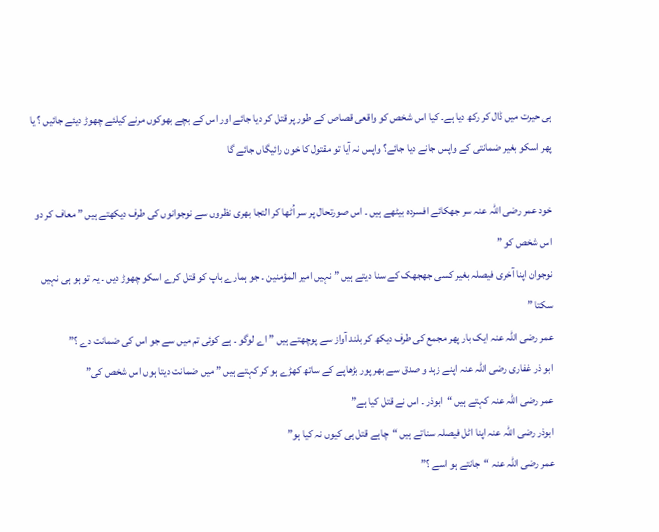ہی حیرت میں ڈال کر رکھ دیا ہے۔ کیا اس شخص کو واقعی قصاص کے طور پر قتل کر دیا جائے اور اس کے بچے بھوکوں مرنے کیلئے چھوڑ دیئے جائیں ؟ یا پھر اسکو بغیر ضمانتی کے واپس جانے دیا جائے؟ واپس نہ آیا تو مقتول کا خون رائیگاں جائے گا

خود عمر رضی اللہ عنہ سر جھکائے افسردہ بیٹھے ہیں ۔ اس صورتحال پر سر اُٹھا کر التجا بھری نظروں سے نوجوانوں کی طرف دیکھتے ہیں ” معاف کر دو اس شخص کو ”
نوجوان اپنا آخری فیصلہ بغیر کسی جھجھک کے سنا دیتے ہیں ” نہیں امیر المؤمنین ۔ جو ہمارے باپ کو قتل کرے اسکو چھوڑ دیں ۔ یہ تو ہو ہی نہیں سکتا ”
عمر رضی اللہ عنہ ایک بار پھر مجمع کی طرف دیکھ کر بلند آواز سے پوچھتے ہیں ” اے لوگو ۔ ہے کوئی تم میں سے جو اس کی ضمانت دے ؟”
ابو ذر غفاری رضی اللہ عنہ اپنے زہد و صدق سے بھر پور بڑھاپے کے ساتھ کھڑے ہو کر کہتے ہیں ” میں ضمانت دیتا ہوں اس شخص کی”
عمر رضی اللہ عنہ کہتے ہیں “ابوذر ۔ اس نے قتل کیا ہے”
ابوذر رضی اللہ عنہ اپنا اٹل فیصلہ سناتے ہیں “چاہے قتل ہی کیوں نہ کیا ہو”
عمر رضی اللہ عنہ “جانتے ہو اسے ؟”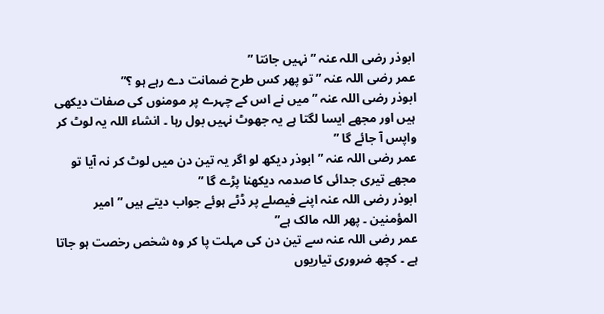ابوذر رضی اللہ عنہ ” نہیں جانتا ”
عمر رضی اللہ عنہ ” تو پھر کس طرح ضمانت دے رہے ہو ؟”
ابوذر رضی اللہ عنہ ” میں نے اس کے چہرے پر مومنوں کی صفات دیکھی ہیں اور مجھے ایسا لگتا ہے یہ جھوٹ نہیں بول رہا ۔ انشاء اللہ یہ لوٹ کر واپس آ جائے گا ”
عمر رضی اللہ عنہ ” ابوذر دیکھ لو اگر یہ تین دن میں لوٹ کر نہ آیا تو مجھے تیری جدائی کا صدمہ دیکھنا پڑے گا ”
ابوذر رضی اللہ عنہ اپنے فیصلے پر ڈٹے ہوئے جواب دیتے ہیں ” امیر المؤمنین ۔ پھر اللہ مالک ہے”
عمر رضی اللہ عنہ سے تین دن کی مہلت پا کر وہ شخص رخصت ہو جاتا ہے ۔ کچھ ضروری تیاریوں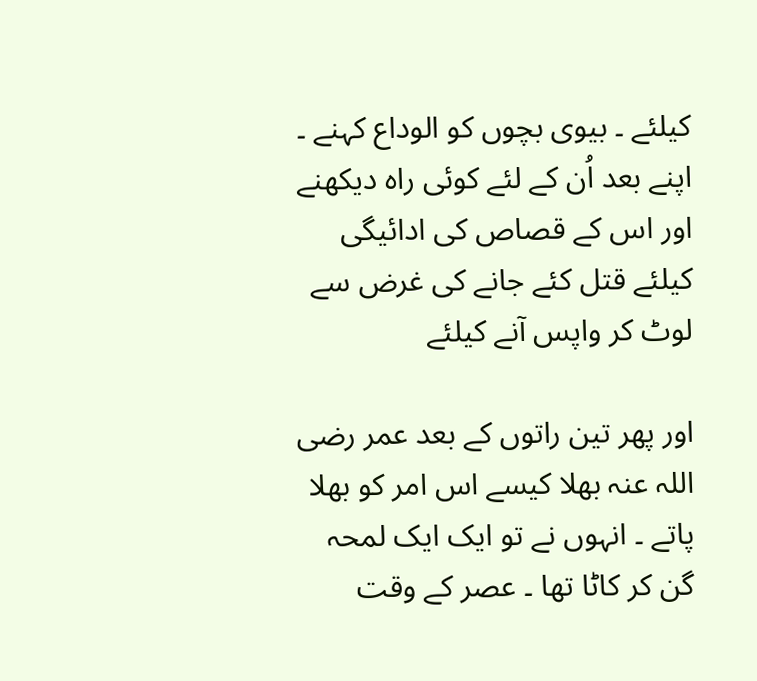کیلئے ۔ بیوی بچوں کو الوداع کہنے ۔ اپنے بعد اُن کے لئے کوئی راہ دیکھنے اور اس کے قصاص کی ادائیگی کیلئے قتل کئے جانے کی غرض سے لوٹ کر واپس آنے کیلئے

اور پھر تین راتوں کے بعد عمر رضی اللہ عنہ بھلا کیسے اس امر کو بھلا پاتے ۔ انہوں نے تو ایک ایک لمحہ گن کر کاٹا تھا ۔ عصر کے وقت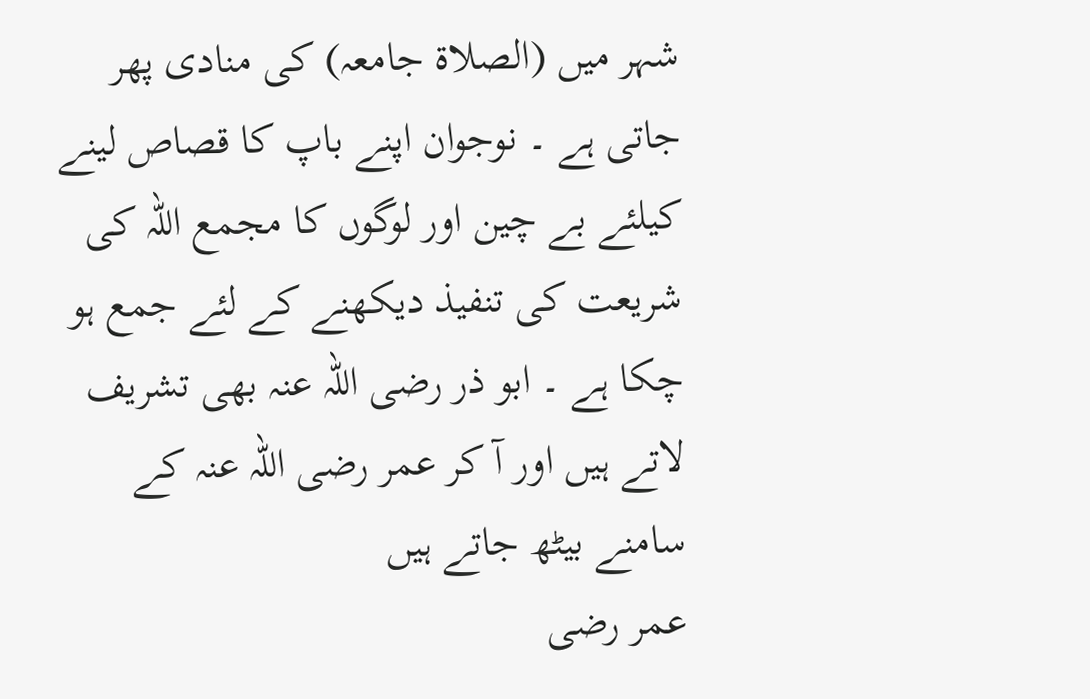شہر میں (الصلاۃ جامعہ) کی منادی پھر جاتی ہے ۔ نوجوان اپنے باپ کا قصاص لینے کیلئے بے چین اور لوگوں کا مجمع اللہ کی شریعت کی تنفیذ دیکھنے کے لئے جمع ہو چکا ہے ۔ ابو ذر رضی اللہ عنہ بھی تشریف لاتے ہیں اور آ کر عمر رضی اللہ عنہ کے سامنے بیٹھ جاتے ہیں
عمر رضی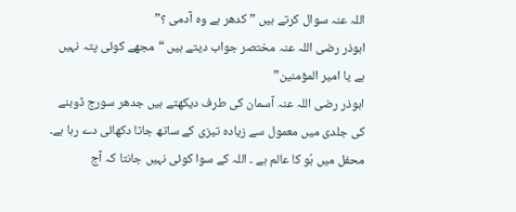اللہ عنہ سوال کرتے ہیں ” کدھر ہے وہ آدمی ؟”
ابوذر رضی اللہ عنہ مختصر جواب دیتے ہیں “مجھے کوئی پتہ نہیں ہے یا امیر المؤمنین”
ابوذر رضی اللہ عنہ آسمان کی طرف دیکھتے ہیں جدھر سورج ڈوبنے کی جلدی میں معمول سے زیادہ تیزی کے ساتھ جاتا دکھائی دے رہا ہے۔ محفل میں ہُو کا عالم ہے ۔ اللہ کے سوا کوئی نہیں جانتا کہ آج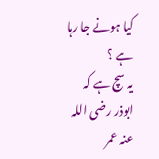کیا ہونے جا رہا ہے ؟
یہ سچ ہے کہ ابوذر رضی اللہ عنہ عمر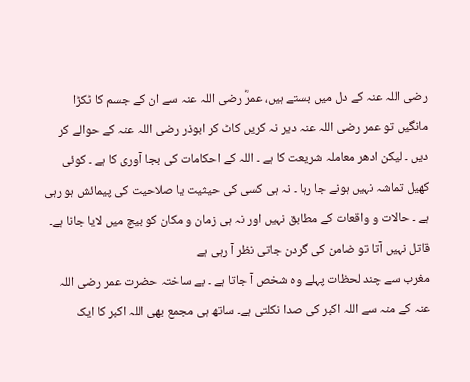رضی اللہ عنہ کے دل میں بستے ہیں، عمرؓ رضی اللہ عنہ سے ان کے جسم کا ٹکڑا مانگیں تو عمر رضی اللہ عنہ دیر نہ کریں کاٹ کر ابوذر رضی اللہ عنہ کے حوالے کر دیں ۔ لیکن ادھر معاملہ شریعت کا ہے ۔ اللہ کے احکامات کی بجا آوری کا ہے ۔ کوئی کھیل تماشہ نہیں ہونے جا رہا ۔ نہ ہی کسی کی حیثیت یا صلاحیت کی پیمائش ہو رہی ہے ۔ حالات و واقعات کے مطابق نہیں اور نہ ہی زمان و مکان کو بیچ میں لایا جانا ہے۔ قاتل نہیں آتا تو ضامن کی گردن جاتی نظر آ رہی ہے
مغرب سے چند لحظات پہلے وہ شخص آ جاتا ہے ۔ بے ساختہ حضرت عمر رضی اللہ عنہ کے منہ سے اللہ اکبر کی صدا نکلتی ہے۔ ساتھ ہی مجمع بھی اللہ اکبر کا ایک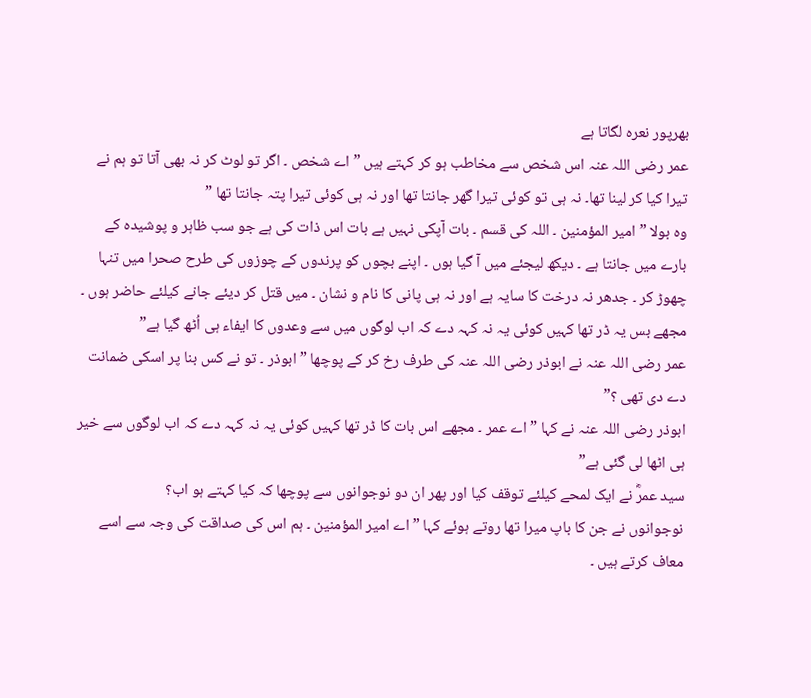بھرپور نعرہ لگاتا ہے
عمر رضی اللہ عنہ اس شخص سے مخاطب ہو کر کہتے ہیں ” اے شخص ۔ اگر تو لوٹ کر نہ بھی آتا تو ہم نے تیرا کیا کر لینا تھا۔ نہ ہی تو کوئی تیرا گھر جانتا تھا اور نہ ہی کوئی تیرا پتہ جانتا تھا ”
وہ بولا ” امیر المؤمنین ۔ اللہ کی قسم ۔ بات آپکی نہیں ہے بات اس ذات کی ہے جو سب ظاہر و پوشیدہ کے بارے میں جانتا ہے ۔ دیکھ لیجئے میں آ گیا ہوں ۔ اپنے بچوں کو پرندوں کے چوزوں کی طرح صحرا میں تنہا چھوڑ کر ۔ جدھر نہ درخت کا سایہ ہے اور نہ ہی پانی کا نام و نشان ۔ میں قتل کر دیئے جانے کیلئے حاضر ہوں ۔ مجھے بس یہ ڈر تھا کہیں کوئی یہ نہ کہہ دے کہ اب لوگوں میں سے وعدوں کا ایفاء ہی اُٹھ گیا ہے”
عمر رضی اللہ عنہ نے ابوذر رضی اللہ عنہ کی طرف رخ کر کے پوچھا ” ابوذر ۔ تو نے کس بنا پر اسکی ضمانت دے دی تھی ؟”
ابوذر رضی اللہ عنہ نے کہا ” اے عمر ۔ مجھے اس بات کا ڈر تھا کہیں کوئی یہ نہ کہہ دے کہ اب لوگوں سے خیر ہی اٹھا لی گئی ہے”
سید عمرؓ نے ایک لمحے کیلئے توقف کیا اور پھر ان دو نوجوانوں سے پوچھا کہ کیا کہتے ہو اب؟
نوجوانوں نے جن کا باپ ميرا تھا روتے ہوئے کہا ” اے امیر المؤمنین ۔ ہم اس کی صداقت کی وجہ سے اسے معاف کرتے ہیں ۔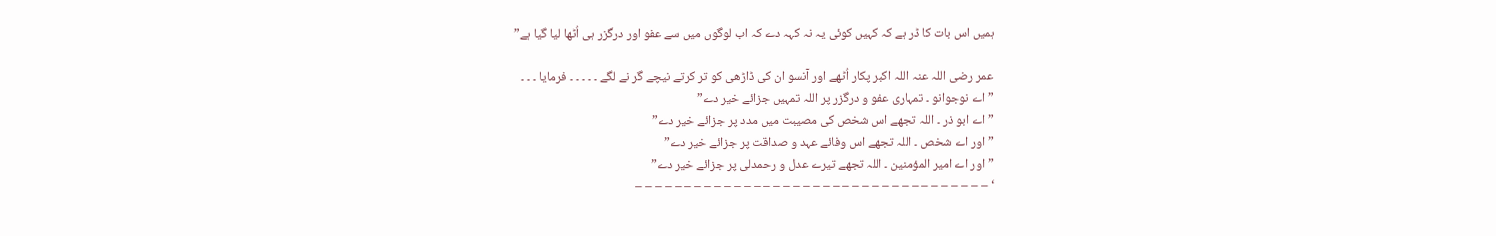ہمیں اس بات کا ڈر ہے کہ کہیں کوئی یہ نہ کہہ دے کہ اب لوگوں میں سے عفو اور درگزر ہی اُٹھا لیا گیا ہے”

عمر رضی اللہ عنہ اللہ اکبر پکار اُٹھے اور آنسو ان کی ڈاڑھی کو تر کرتے نیچے گر نے لگے ۔ ۔ ۔ ۔ ۔ فرمايا ۔ ۔ ۔
” اے نوجوانو ۔ تمہاری عفو و درگزر پر اللہ تمہیں جزائے خیر دے”
” اے ابو ذر ۔ اللہ تجھے اس شخص کی مصیبت میں مدد پر جزائے خیر دے”
” اور اے شخص ۔ اللہ تجھے اس وفائے عہد و صداقت پر جزائے خیر دے”
” اور اے امیر المؤمنین ۔ اللہ تجھے تیرے عدل و رحمدلی پر جزائے خیر دے”
‘ – – – – – – – – – – – – – – – – – – – – – – – – – – – – – – – – – – – –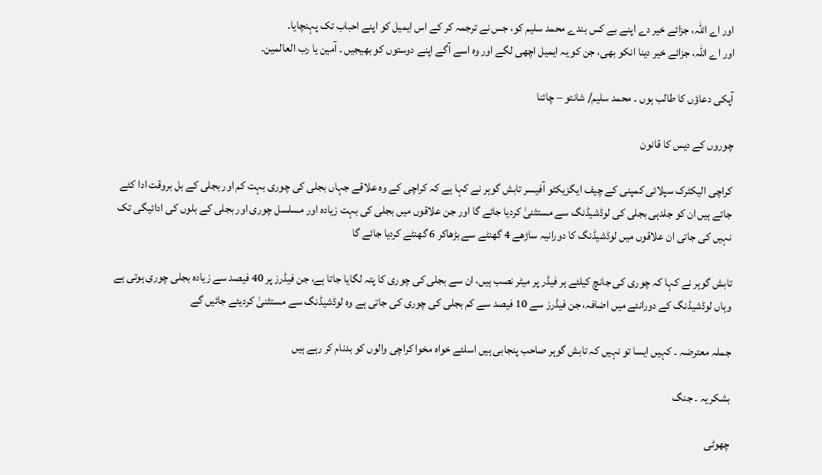اور اے اللہ، جزائے خیر دے اپنے بے کس بندے محمد سلیم کو، جس نے ترجمہ کر کے اس ایمیل کو اپنے احباب تک پہنچایا۔
اور اے اللہ، جزائے خیر دینا انکو بھی، جن کو یہ ایمیل اچھی لگے اور وہ اسے آگے اپنے دوستوں کو بھیجیں ۔ آمین یا رب العالمین۔

آپکی دعاؤں کا طالب ہوں ۔ محمد سلیم/ شانتو – چائنا

چوروں کے ديس کا قانون

کراچی الیکٹرک سپلائی کمپنی کے چیف ایگزیکٹو آفیسر تابش گوہر نے کہا ہے کہ کراچی کے وہ علاقے جہاں بجلی کی چوری بہت کم اور بجلی کے بل بروقت ادا کئے جاتے ہیں ان کو جلدہی بجلی کی لوڈشیڈنگ سے مستثنیٰ کردیا جائے گا اور جن علاقوں میں بجلی کی بہت زیادہ اور مسلسل چوری اور بجلی کے بلوں کی ادائیگی تک نہیں کی جاتی ان علاقوں میں لوڈشیڈنگ کا دورانیہ ساڑھے 4 گھنٹے سے بڑھاکر 6 گھنٹے کردیا جائے گا

تابش گوہر نے کہا کہ چوری کی جانچ کیلئے ہر فیڈر پر میٹر نصب ہیں، ان سے بجلی کی چوری کا پتہ لگایا جاتا ہے، جن فیڈرز پر 40 فیصد سے زیادہ بجلی چوری ہوتی ہے وہاں لوڈشیڈنگ کے دورانئے میں اضافہ، جن فیڈرز سے 10 فیصد سے کم بجلی کی چوری کی جاتی ہے وہ لوڈشیڈنگ سے مستثنیٰ کردیئے جائیں گے

جملہ معترضہ ۔ کہيں ايسا تو نہيں کہ تابش گوہر صاحب پنجابی ہيں اسلئے خواہ مخوا کراچی والوں کو بدنام کر رہے ہيں

بشکريہ ۔ جنگ

چھوٹی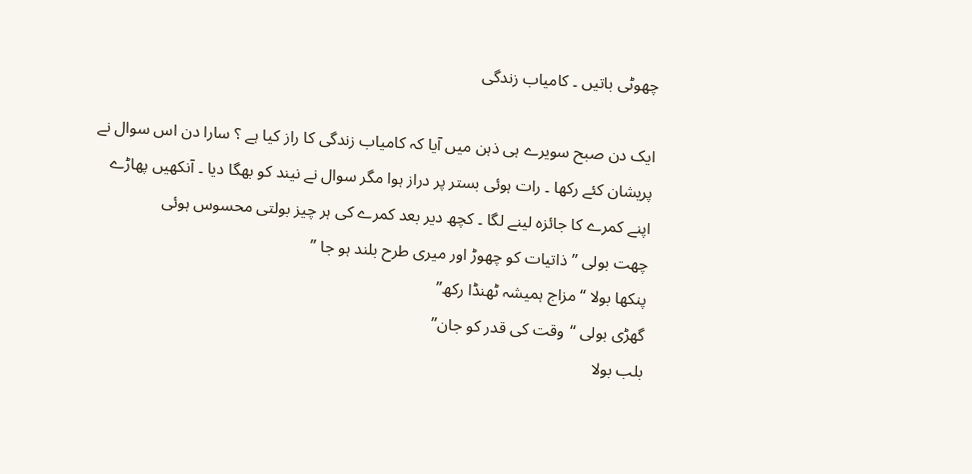چھوٹی باتیں ۔ کامیاب زندگی

ایک دن صبح سویرے ہی ذہن میں آیا کہ کامیاب زندگی کا راز کیا ہے ؟ سارا دن اس سوال نے پریشان کئے رکھا ۔ رات ہوئی بستر پر دراز ہوا مگر سوال نے نیند کو بھگا دیا ۔ آنکھیں پھاڑے اپنے کمرے کا جائزہ لینے لگا ۔ کچھ دیر بعد کمرے کی ہر چیز بولتی محسوس ہوئی
چھت بولی ” ذاتیات کو چھوڑ اور میری طرح بلند ہو جا ”
پنکھا بولا “مزاج ہمیشہ ٹھنڈا رکھ”
گھڑی بولی “وقت کی قدر کو جان”
بلب بولا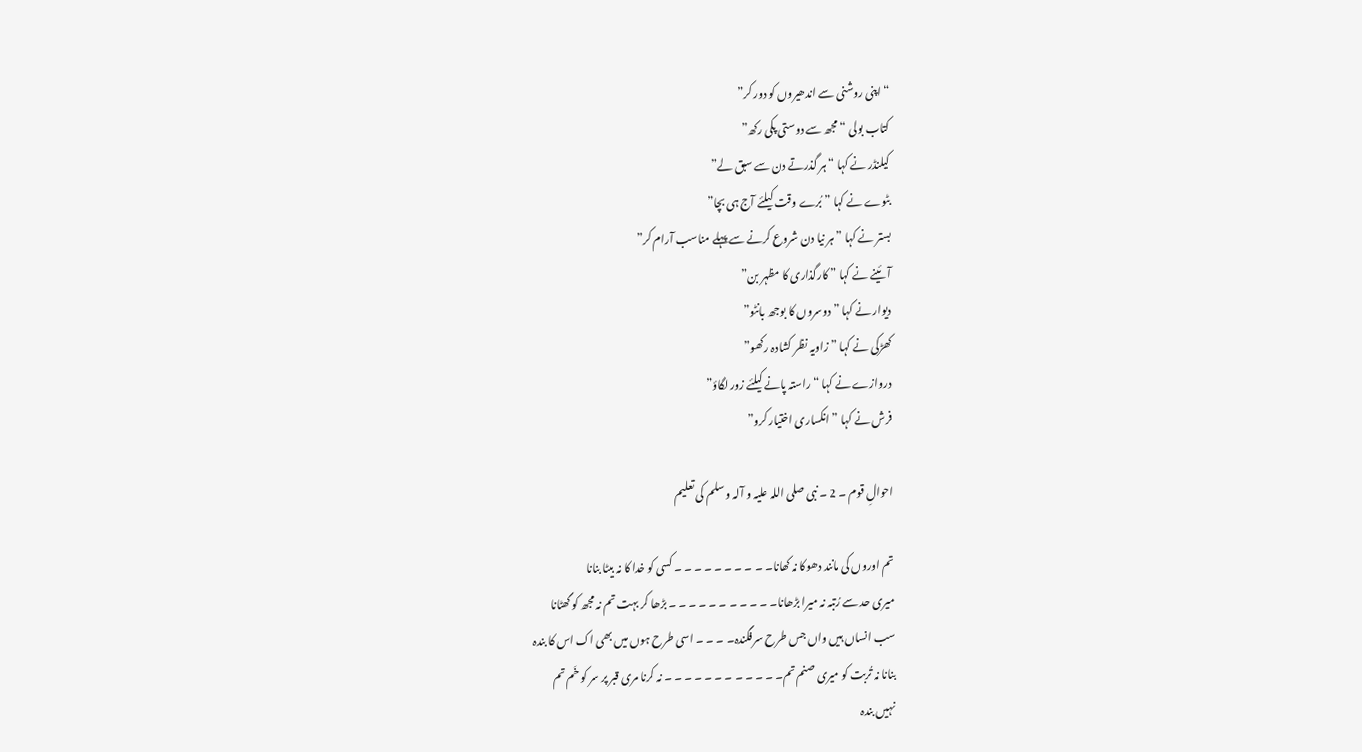“اپنی روشنی سے اندھیروں کو دور کر”
کتاب بولی “مجھ سے دوستی پکی رکھ”
کیلنڈر نے کہا “ہر گذرتے دن سے سبق لے”
بٹوے نے کہا ” بُرے وقت کیلئے آج ہی بچا”
بستر نے کہا ” ہر نیا دن شروع کرنے سے پہلے مناسب آرام کر”
آئینے نے کہا ” کارگذاری کا مظہر بن”
دیوار نے کہا ” دوسروں کا بوجھ بانٹو”
کھڑکی نے کہا ” زاویہ نظر کشادہ رکھو”
دروازے نے کہا “راستہ پانے کیلئے زور لگاؤ”
فرش نے کہا ” انکساری اختیار کرو”

احوالِ قوم ۔ 2 ۔ نبی صلی اللہ عليہ و آلہ و سلم کی تعليم

تم اوروں کی مانند دھوکا نہ کھانا۔ ۔ ۔ ۔ ۔ ۔ ۔ ۔ ۔ ۔ کسی کو خدا کا نہ بیٹا بنانا
ميری حد سے رُتبہ نہ میرا بڑھانا۔ ۔ ۔ ۔ ۔ ۔ ۔ ۔ ۔ ۔ ۔ بڑھا کر بہت تم نہ مجھ کو گھٹانا
سب انساں ہیں واں جس طرح سرفگندہ۔ ۔ ۔ ۔ اسی طرح ہوں میں بھی اک اس کا بندہ
بنانا نہ تُربت کو میری صنم تم۔ ۔ ۔ ۔ ۔ ۔ ۔ ۔ ۔ ۔ ۔ ۔ نہ کرنا مری قبر پر سر کو خَم تم
نہیں بندہ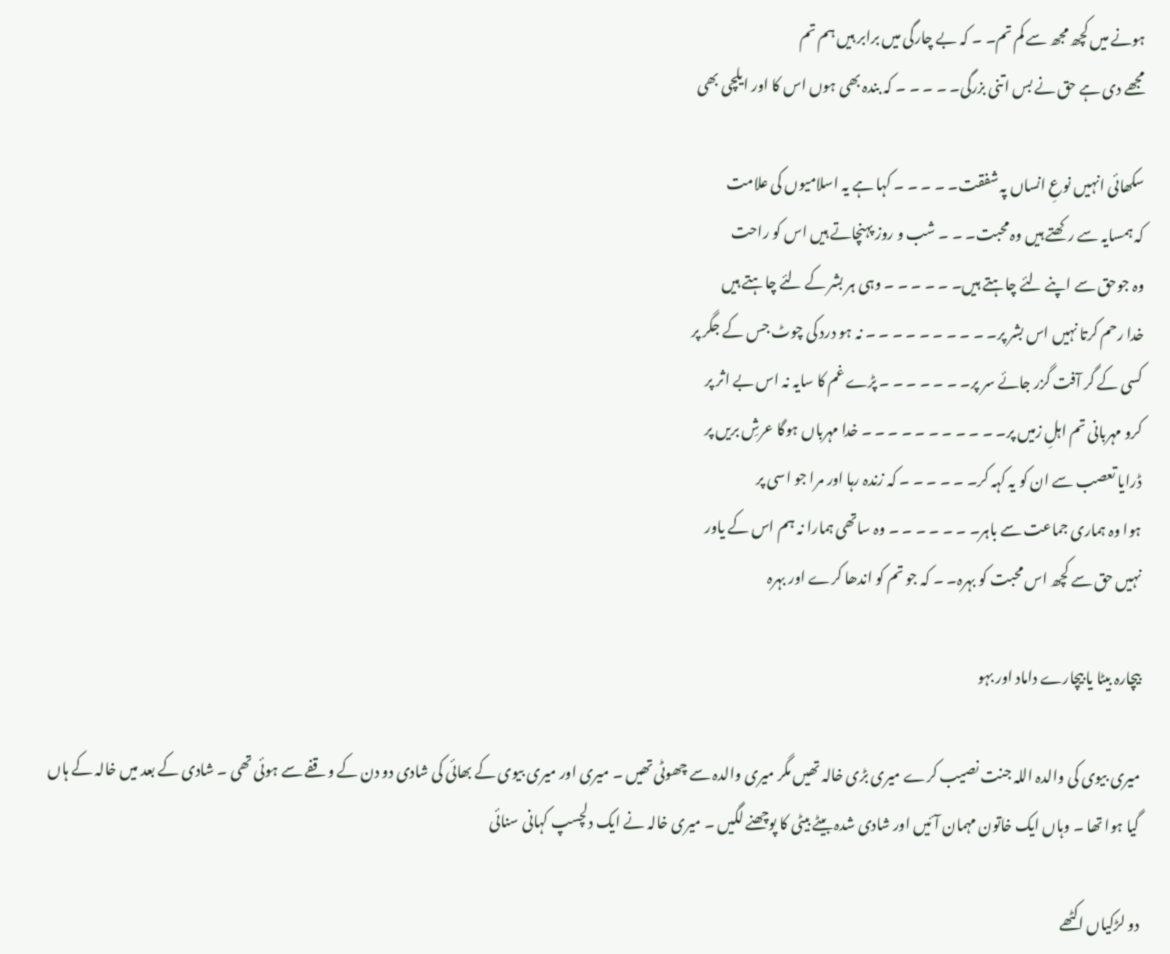ہونے میں کچھ مجھ سے کم تم۔ ۔ کہ بے چارگی میں برابر ہیں ہم تم
مجھے دی ہے حق نے بس اتنی بزرگی۔ ۔ ۔ ۔ ۔ کہ بندہ بھی ہوں اس کا اور ایلچی بھی

سکھائی انہیں نوعِ انساں پہ شفقت۔ ۔ ۔ ۔ ۔ کہا ہے یہ اسلامیوں کی علامت
کہ ہمسایہ سے رکھتے ہیں وہ محبت۔ ۔ ۔ شب و روز پہنچاتے ہیں اس کو راحت
وہ جوحق سے اپنے لئے چاہتے ہیں۔ ۔ ۔ ۔ ۔ ۔ وہی ہر بشر کے لئے چاہتے ہیں
خدا رحم کرتا نہیں اس بشر پر۔ ۔ ۔ ۔ ۔ ۔ ۔ ۔ ۔ ۔ نہ ہو درد کی چوٹ جس کے جگر پر
کسی کے گر آفت گزر جائے سر پر۔ ۔ ۔ ۔ ۔ ۔ ۔ پڑے غم کا سایہ نہ اس بے اثر پر
کرو مہربانی تم اہلِ زمیں پر۔ ۔ ۔ ۔ ۔ ۔ ۔ ۔ ۔ ۔ ۔ خدا مہرباں ہوگا عرشِ بریں پر
ڈرایا تعصب سے ان کو یہ کہہ کر۔ ۔ ۔ ۔ ۔ ۔ کہ زندہ رہا اور مرا جو اسی پر
ہوا وہ ہماری جماعت سے باہر۔ ۔ ۔ ۔ ۔ ۔ ۔ وہ ساتھی ہمارا نہ ہم اس کے یاور
نہیں حق سے کچھ اس محبت کو بہرہ۔ ۔ کہ جو تم کو اندھا کرے اور بہرہ

بيچارہ بيٹا يا بيچارے داماد اور بہو

ميری بيوی کی والدہ اللہ جنت نصيب کرے ميری بڑی خالہ تھيں مگر ميری والدہ سے چھوٹی تھيں ۔ ميری اور ميری بيوی کے بھائی کی شادی دو دن کے وقفے سے ہوئی تھی ۔ شادی کے بعد ميں خالہ کے ہاں گيا ہوا تھا ۔ وہاں ايک خاتون مہمان آئيں اور شادی شدہ بيٹے بيٹی کا پوچھنے لگيں ۔ ميری خالہ نے ايک دلچسپ کہانی سنائی

دو لڑکياں اکٹھے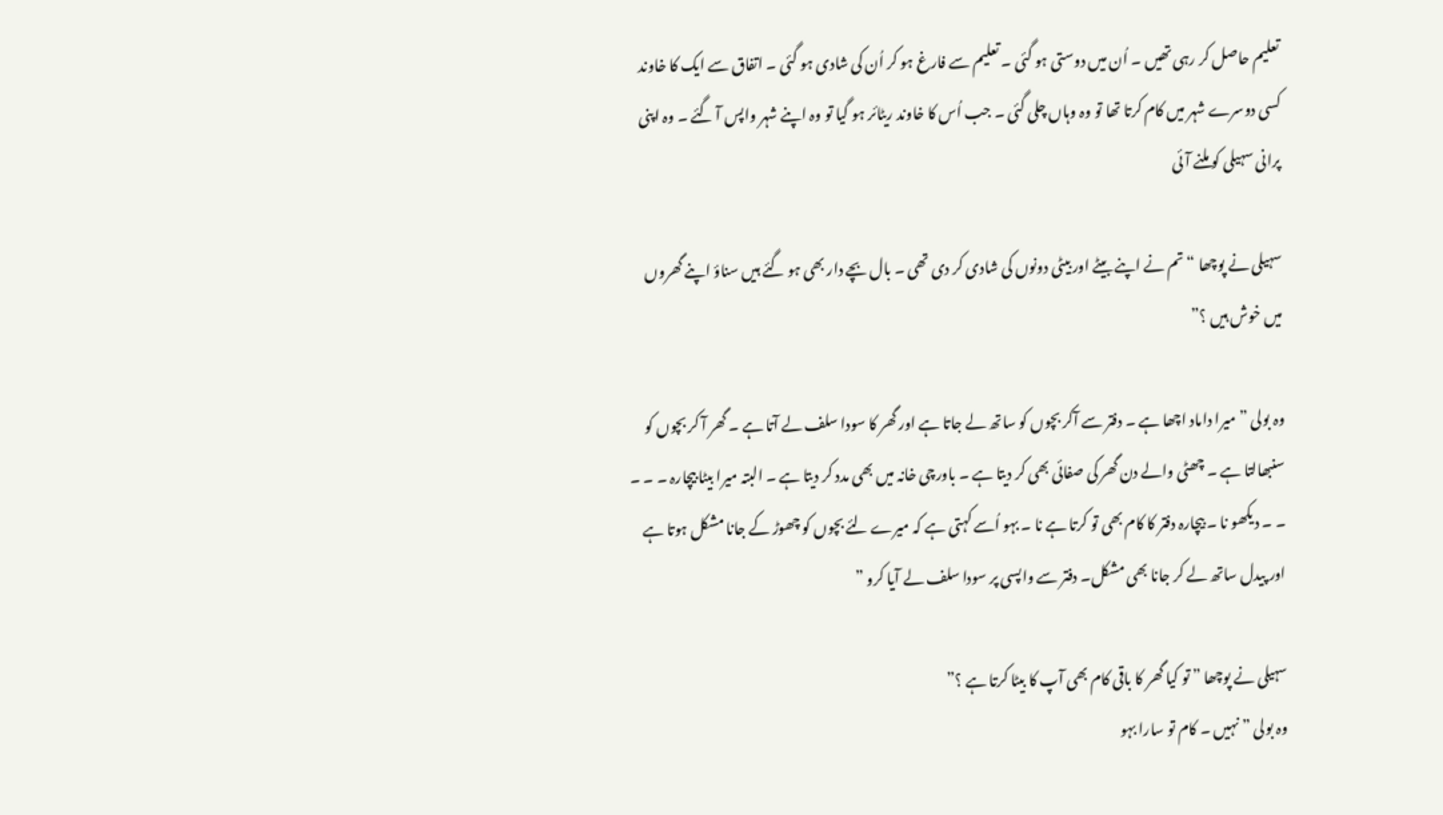تعليم حاصل کر رہی تھيں ۔ اُن ميں دوستی ہو گئی ۔ تعليم سے فارغ ہو کر اُن کی شادی ہو گئی ۔ اتفاق سے ايک کا خاوند کسی دوسرے شہر ميں کام کرتا تھا تو وہ وہاں چلی گئی ۔ جب اُس کا خاوند ريٹائر ہو گيا تو وہ اپنے شہر واپس آ گئے ۔ وہ اپنی پرانی سہيلی کو ملنے آئی

سہيلی نے پوچھا “تم نے اپنے بيٹے اور بيٹی دونوں کی شادی کر دی تھی ۔ بال بچے دار بھی ہو گئے ہيں سناؤ اپنے گھروں ميں خوش ہيں ؟”

وہ بولی ” ميرا داماد اچھا ہے ۔ دفتر سے آکر بچوں کو ساتھ لے جاتا ہے اور گھر کا سودا سلف لے آتا ہے ۔ گھر آ کر بچوں کو سنبھالتا ہے ۔ چھٹی والے دن گھر کی صفائی بھی کر ديتا ہے ۔ باورچی خانہ ميں بھی مدد کر ديتا ہے ۔ البتہ ميرا بيٹا بيچارہ ۔ ۔ ۔ ۔ ۔ ديکھو نا ۔ بيچارہ دفتر کا کام بھی تو کرتا ہے نا ۔ بہو اُسے کہتی ہے کہ ميرے لئے بچوں کو چھوڑ کے جانا مشکل ہوتا ہے اور پيدل ساتھ لے کر جانا بھی مشکل۔ دفتر سے واپسی پر سودا سلف لے آيا کرو ”

سہيلی نے پوچھا ” تو کيا گھر کا باقی کام بھی آپ کا بيٹا کرتا ہے ؟”
وہ بولی ” نہيں ۔ کام تو سارا بہو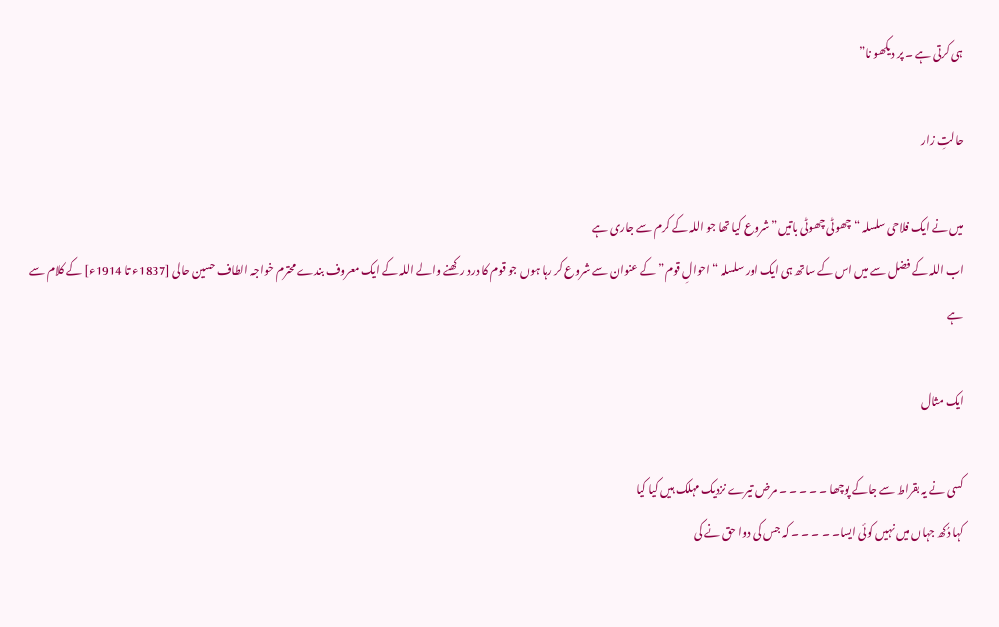ہی کرتی ہے ۔ پر ديکھو نا”

حالتِ زار

ميں نے ايک فلاحی سلسلہ “چھوٹی چھوٹی باتيں” شروع کيا تھا جو اللہ کے کرم سے جاری ہے
اب اللہ کے فضل سے ميں اس کے ساتھ ہی ايک اور سلسلہ “احوالِ قوم” کے عنوان سے شروع کر رہا ہوں جو قوم کا درد رکھنے والے اللہ کے ايک معروف بندے محترم خواجہ الطاف حسین حالی [1837ء تا 1914ء] کے کلام سے ہے

ايک مثال

کسی نے یہ بقراط سے جاکے پوچھا ۔ ۔ ۔ ۔ ۔ مرض تیرے نزدیک مہلک ہیں کیا کیا
کہا دُکھ جہاں میں نہیں کوئی ایسا۔ ۔ ۔ ۔ ۔ کہ جس کی دوا حق نے کی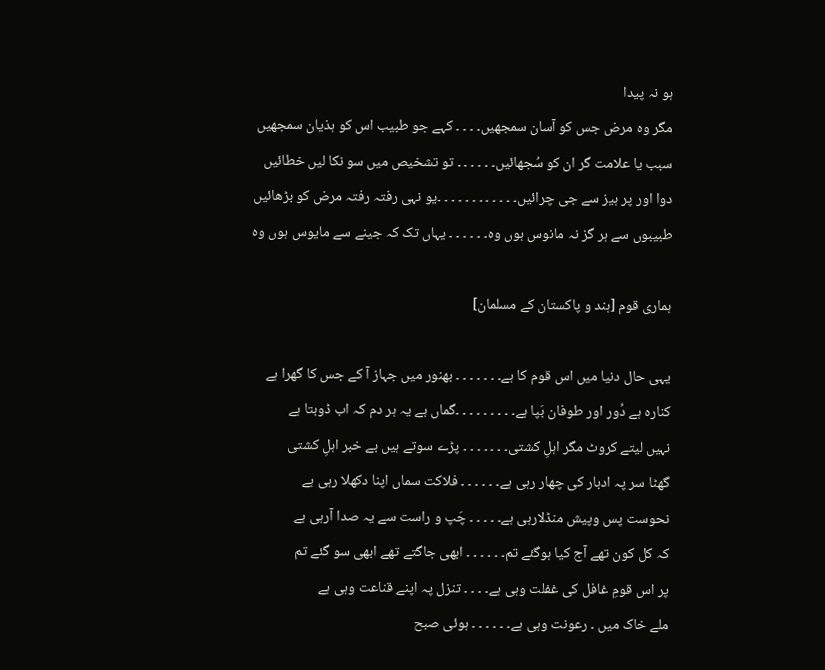ہو نہ پیدا
مگر وہ مرض جس کو آسان سمجھیں۔ ۔ ۔ ۔ کہے جو طبیب اس کو ہذیان سمجھیں
سبب یا علامت گر ان کو سُجھائیں۔ ۔ ۔ ۔ ۔ ۔ تو تشخیص میں سو نکا لیں خطائیں
دوا اور پر ہیز سے جی چرائیں۔ ۔ ۔ ۔ ۔ ۔ ۔ ۔ ۔ ۔ ۔ ۔یو نہی رفتہ رفتہ مرض کو بڑھائیں
طبیبوں سے ہر گز نہ مانوس ہوں وہ۔ ۔ ۔ ۔ ۔ ۔ یہاں تک کہ جینے سے مایوس ہوں وہ

ہماری قوم [ہند و پاکستان کے مسلمان]

یہی حال دنیا میں اس قوم کا ہے۔ ۔ ۔ ۔ ۔ ۔ ۔ بھنور میں جہاز آ کے جس کا گھرا ہے
کنارہ ہے دُور اور طوفان بَپا ہے۔ ۔ ۔ ۔ ۔ ۔ ۔ ۔ ۔گماں ہے یہ ہر دم کہ اب ڈوبتا ہے
نہیں لیتے کروٹ مگر اہلِ کشتی۔ ۔ ۔ ۔ ۔ ۔ ۔ پڑے سوتے ہیں بے خبر اہلِ کشتی
گھٹا سر پہ ادبار کی چھار رہی ہے۔ ۔ ۔ ۔ ۔ ۔ فلاکت سماں اپنا دکھلا رہی ہے
نحوست پس وپیش منڈلارہی ہے۔ ۔ ۔ ۔ ۔ چَپ و راست سے یہ صدا آرہی ہے
کہ کل کون تھے آج کیا ہوگئے تم۔ ۔ ۔ ۔ ۔ ۔ ابھی جاگتے تھے ابھی سو گئے تم
پر اس قومِ غافل کی غفلت وہی ہے۔ ۔ ۔ ۔ تنزل پہ اپنے قناعت وہی ہے
ملے خاک میں ۔ رعونت وہی ہے۔ ۔ ۔ ۔ ۔ ۔ ہوئی صبح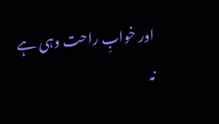اور خوابِ راحت وہی ہے
نہ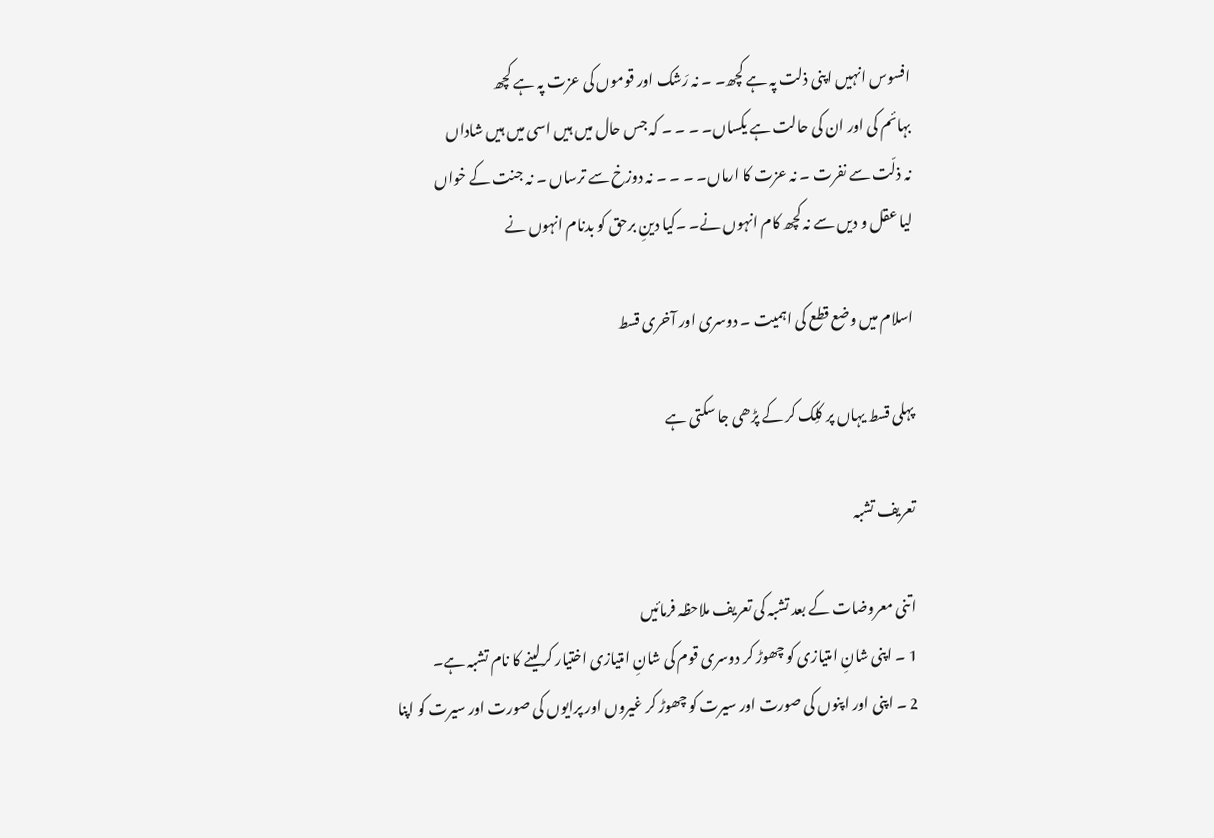افسوس انہیں اپنی ذلت پہ ہے کچھ۔ ۔ نہ رَشک اور قوموں کی عزت پہ ہے کچھ
بہائم کی اور ان کی حالت ہے یکساں۔ ۔ ۔ ۔ کہ جس حال میں ہیں اسی میں ہیں شاداں
نہ ذلّت سے نفرت ۔ نہ عزت کا ارماں۔ ۔ ۔ ۔ نہ دوزخ سے ترساں ۔ نہ جنت کے خواں
لیا عقل و دیں سے نہ کچھ کام انہوں نے۔ ۔کیا دینِ برحق کو بدنام انہوں نے

اسلام میں وضع قطع کی اہمیت ۔ دوسری اور آخری قسط

پہلی قسط يہاں پر کلِک کر کے پڑھی جا سکتی ہے

تعریف تشبہ

اتنی معروضات کے بعد تشبہ کی تعریف ملاحظہ فرمائیں
1 ۔ اپنی شانِ امتیازی کو چھوڑ کر دوسری قوم کی شانِ امتیازی اختیار کرلینے کا نام تشبہ ہے۔
2 ۔ اپنی اور اپنوں کی صورت اور سیرت کو چھوڑ کر غیروں اور پرایوں کی صورت اور سیرت کو اپنا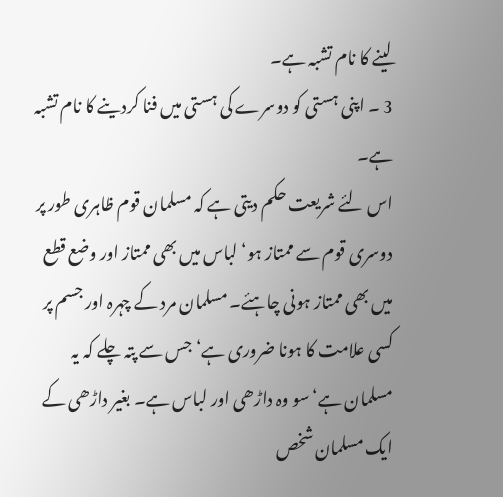لینے کا نام تشبہ ہے۔
3 ۔ اپنی ہستی کو دوسرے کی ہستی میں فنا کردینے کا نام تشبہ ہے۔
اس لئے شریعت حکم دیتی ہے کہ مسلمان قوم ظاہری طور پر دوسری قوم سے ممتاز ہو‘ لباس میں بھی ممتاز اور وضع قطع میں بھی ممتاز ہونی چاہئے۔ مسلمان مرد کے چہرہ اور جسم پر کسی علامت کا ہونا ضروری ہے‘ جس سے پتہ چلے کہ یہ مسلمان ہے‘ سو وہ داڑھی اور لباس ہے۔ بغیر داڑھی کے ایک مسلمان شخص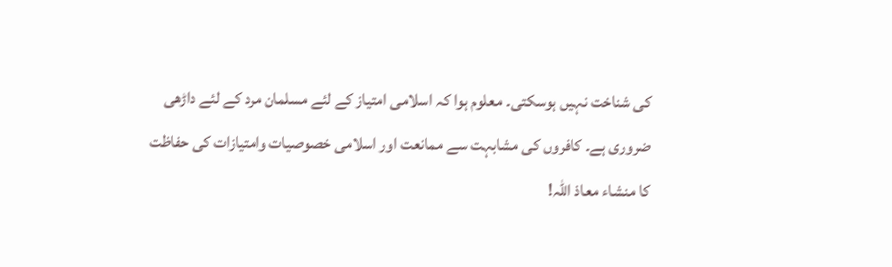کی شناخت نہیں ہوسکتی۔ معلوم ہوا کہ اسلامی امتیاز کے لئے مسلمان مرد کے لئے داڑھی ضروری ہے۔ کافروں کی مشابہت سے ممانعت اور اسلامی خصوصیات وامتیازات کی حفاظت کا منشاء معاذ اللہ!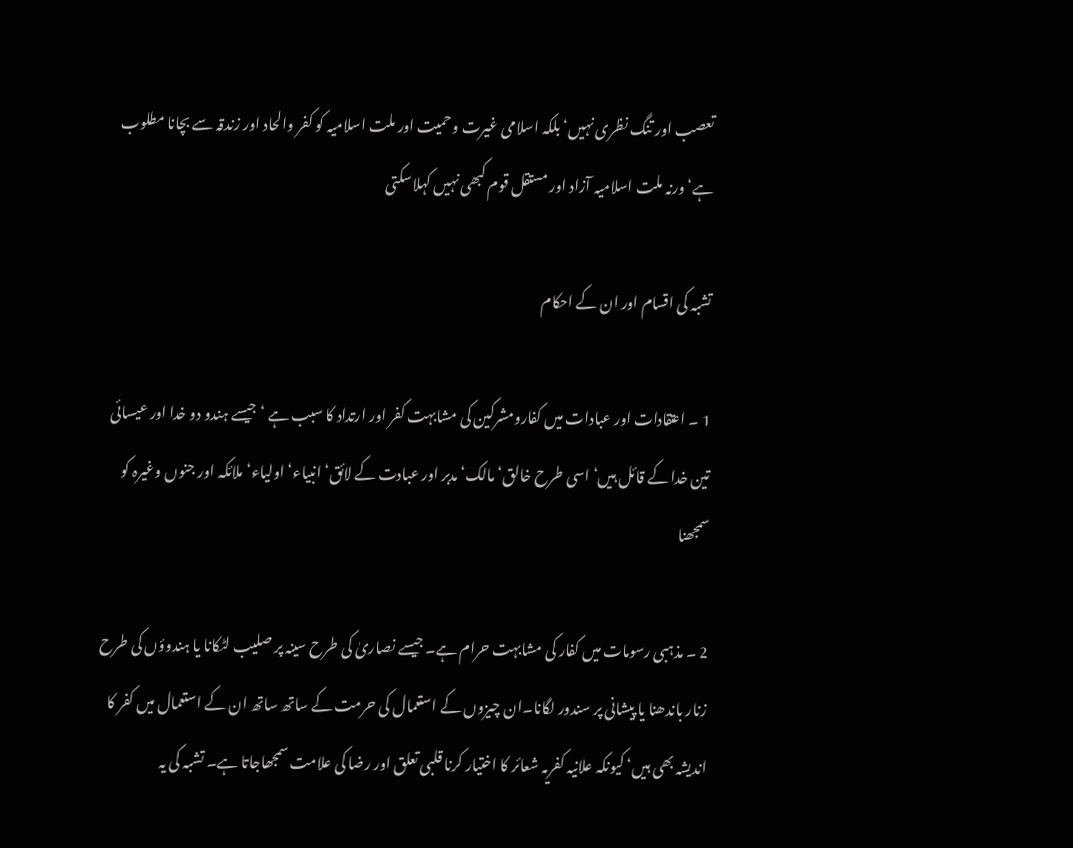تعصب اور تنگ نظری نہیں‘ بلکہ اسلامی غیرت وحمیت اور ملت اسلامیہ کو کفر والحاد اور زندقہ سے بچانا مطلوب ہے‘ ورنہ ملت اسلامیہ آزاد اور مستقل قوم کبھی نہیں کہلاسکتی

تشبہ کی اقسام اور ان کے احکام

1 ۔ اعتقادات اور عبادات میں کفارومشرکین کی مشابہت کفر اور ارتداد کا سبب ہے ‘ جیسے ہندو دو خدا اور عیسائی تین خدا کے قائل ہیں‘ اسی طرح خالق‘ مالک‘ مدبر اور عبادت کے لائق‘ انبیاء‘ اولیاء‘ ملائکہ اور جنوں وغیرہ کو سمجھنا

2 ۔ مذہبی رسومات میں کفار کی مشابہت حرام ہے۔ جیسے نصاریٰ کی طرح سینہ پر صلیب لٹکانا یا ہندوؤں کی طرح زنار باندھنا یا پیشانی پر سندور لگانا۔ان چیزوں کے استعمال کی حرمت کے ساتھ ساتھ ان کے استعمال میں کفر کا اندیشہ بھی ہیں‘ کیونکہ علانیہ کفریہ شعائر کا اختیار کرنا قلبی تعلق اور رضا کی علامت سمجھاجاتا ہے۔ تشبہ کی یہ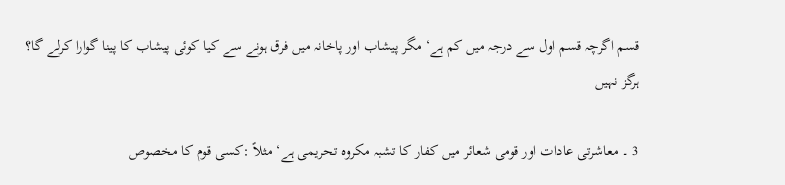قسم اگرچہ قسم اول سے درجہ میں کم ہے‘ مگر پیشاب اور پاخانہ میں فرق ہونے سے کیا کوئی پیشاب کا پینا گوارا کرلے گا؟ ہرگز نہیں

3 ۔ معاشرتی عادات اور قومی شعائر میں کفار کا تشبہ مکروہ تحریمی ہے‘ مثلاً :کسی قوم کا مخصوص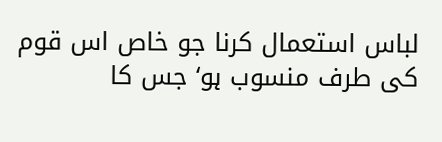لباس استعمال کرنا جو خاص اس قوم کی طرف منسوب ہو‘ جس کا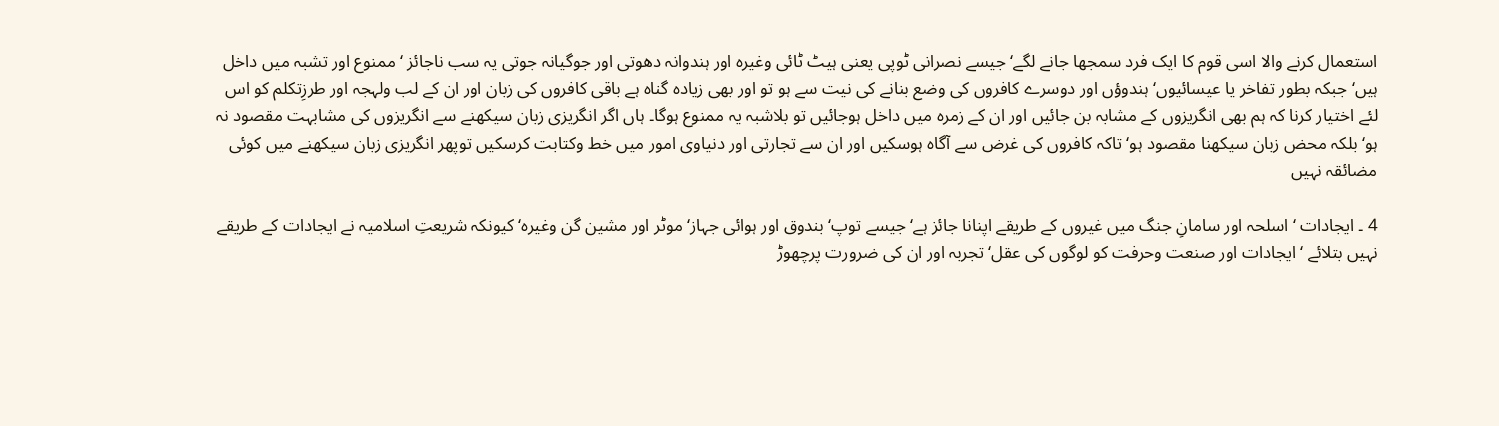استعمال کرنے والا اسی قوم کا ایک فرد سمجھا جانے لگے‘ جیسے نصرانی ٹوپی یعنی ہیٹ ٹائی وغیرہ اور ہندوانہ دھوتی اور جوگیانہ جوتی یہ سب ناجائز ‘ ممنوع اور تشبہ میں داخل ہیں‘ جبکہ بطور تفاخر یا عیسائیوں‘ ہندوؤں اور دوسرے کافروں کی وضع بنانے کی نیت سے ہو تو اور بھی زیادہ گناہ ہے باقی کافروں کی زبان اور ان کے لب ولہجہ اور طرزِتکلم کو اس لئے اختیار کرنا کہ ہم بھی انگریزوں کے مشابہ بن جائیں اور ان کے زمرہ میں داخل ہوجائیں تو بلاشبہ یہ ممنوع ہوگا۔ ہاں اگر انگریزی زبان سیکھنے سے انگریزوں کی مشابہت مقصود نہ ہو‘ بلکہ محض زبان سیکھنا مقصود ہو‘ تاکہ کافروں کی غرض سے آگاہ ہوسکیں اور ان سے تجارتی اور دنیاوی امور میں خط وکتابت کرسکیں توپھر انگریزی زبان سیکھنے میں کوئی مضائقہ نہیں

4 ۔ ایجادات ‘ اسلحہ اور سامانِ جنگ میں غیروں کے طریقے اپنانا جائز ہے‘ جیسے توپ‘ بندوق اور ہوائی جہاز‘ موٹر اور مشین گن وغیرہ‘ کیونکہ شریعتِ اسلامیہ نے ایجادات کے طریقے نہیں بتلائے ‘ ایجادات اور صنعت وحرفت کو لوگوں کی عقل‘ تجربہ اور ان کی ضرورت پرچھوڑ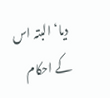دیا‘ البتہ اس کے احکام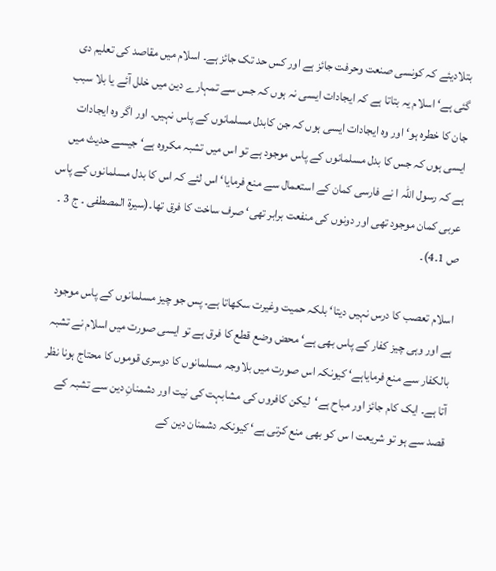بتلادیئے کہ کونسی صنعت وحرفت جائز ہے اور کس حد تک جائز ہے۔ اسلام میں مقاصد کی تعلیم دی گئی ہے‘ اسلام یہ بتاتا ہے کہ ایجادات ایسی نہ ہوں کہ جس سے تمہارے دین میں خلل آئے یا بلا سبب جان کا خطرہ ہو‘ اور وہ ایجادات ایسی ہوں کہ جن کابدل مسلمانوں کے پاس نہیں۔ اور اگر وہ ایجادات ایسی ہوں کہ جس کا بدل مسلمانوں کے پاس موجود ہے تو اس میں تشبہ مکروہ ہے‘ جیسے حدیث میں ہے کہ رسول اللہ ا نے فارسی کمان کے استعمال سے منع فرمایا‘ اس لئے کہ اس کا بدل مسلمانوں کے پاس عربی کمان موجود تھی اور دونوں کی منفعت برابر تھی‘ صرف ساخت کا فرق تھا۔(سیرة المصطفی ۔ ج 3 ۔ ص 1۔4)۔

اسلام تعصب کا درس نہیں دیتا‘ بلکہ حمیت وغیرت سکھاتا ہے۔ پس جو چیز مسلمانوں کے پاس موجود ہے اور وہی چیز کفار کے پاس بھی ہے‘ محض وضع قطع کا فرق ہے تو ایسی صورت میں اسلام نے تشبہ بالکفار سے منع فرمایاہے‘ کیونکہ اس صورت میں بلاوجہ مسلمانوں کا دوسری قوموں کا محتاج ہونا نظر آتا ہے۔ ایک کام جائز اور مباح ہے‘لیکن کافروں کی مشابہت کی نیت اور دشمنانِ دین سے تشبہ کے قصد سے ہو تو شریعت ا س کو بھی منع کرتی ہے‘ کیونکہ دشمنان دین کے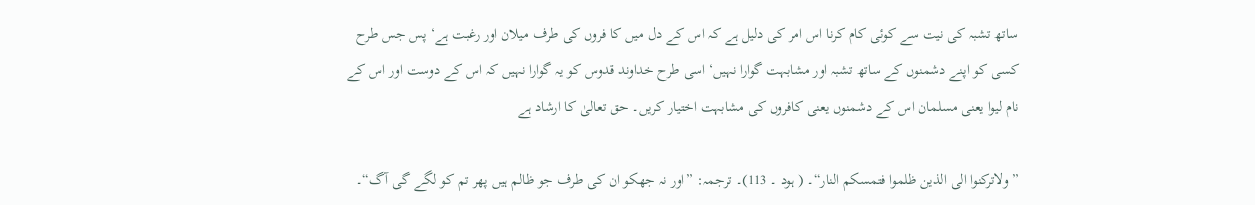ساتھ تشبہ کی نیت سے کوئی کام کرنا اس امر کی دلیل ہے کہ اس کے دل میں کا فروں کی طرف میلان اور رغبت ہے‘ پس جس طرح کسی کو اپنے دشمنوں کے ساتھ تشبہ اور مشابہت گوارا نہیں‘ اسی طرح خداوند قدوس کو یہ گوارا نہیں کہ اس کے دوست اور اس کے نام لیوا یعنی مسلمان اس کے دشمنوں یعنی کافروں کی مشابہت اختیار کریں۔ حق تعالیٰ کا ارشاد ہے

”ولاترکنوا الی الذین ظلموا فتمسکم النار“۔ ( ہود ۔ 113)۔ ترجمہ: ”اور نہ جھکو ان کی طرف جو ظالم ہیں پھر تم کو لگے گی آگ“۔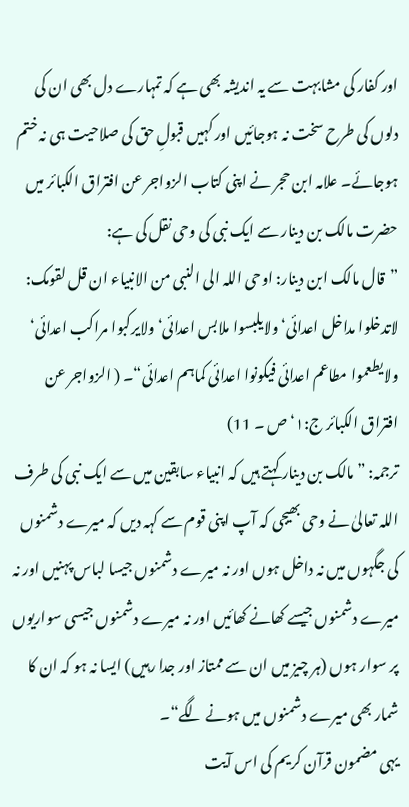اور کفار کی مشابہت سے یہ اندیشہ بھی ہے کہ تمہارے دل بھی ان کی دلوں کی طرح سخت نہ ہوجائیں اور کہیں قبولِ حق کی صلاحیت ہی نہ ختم ہوجائے۔ علامہ ابن حجر نے اپنی کتاب الزواجر عن افتراق الکبائر میں حضرت مالک بن دینار سے ایک نبی کی وحی نقل کی ہے:
”قال مالک ابن دینار: اوحی اللہ الی النبی من الانبیاء ان قل لقومک: لاتدخلوا مداخل اعدائی‘ ولایلبسوا ملابس اعدائی‘ ولایرکبوا مراکب اعدائی‘ ولایطعموا مطاعم اعدائی فیکونوا اعدائی کماہم اعدائی“۔ ( الزواجر عن افتراق الکبائر ج:۱‘ ص ۔ 11)
ترجمہ: ”مالک بن دینار کہتے ہیں کہ انبیاء سابقین میں سے ایک نبی کی طرف اللہ تعالیٰ نے وحی بھیجی کہ آپ اپنی قوم سے کہہ دیں کہ میرے دشمنوں کی جگہوں میں نہ داخل ہوں اور نہ میرے دشمنوں جیسا لباس پہنیں اور نہ میرے دشمنوں جیسے کھانے کھائیں اور نہ میرے دشمنوں جیسی سواریوں پر سوار ہوں (ہر چیز میں ان سے ممتاز اور جدا رہیں) ایسا نہ ہو کہ ان کا شمار بھی میرے دشمنوں میں ہونے لگے“۔
یہی مضمون قرآن کریم کی اس آیت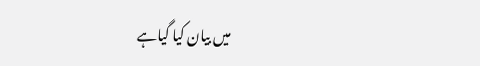میں بیان کیا گیاہے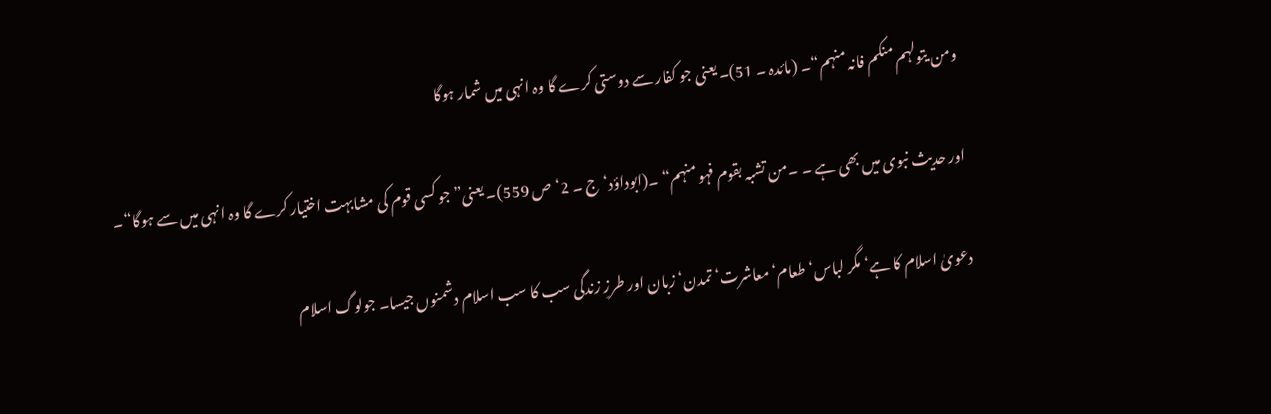ومن یتولہم منکم فانہ منہم“۔ (مائدہ ۔ 51)۔ یعنی جو کفار سے دوستی کرے گا وہ انہی میں شمار ہوگا

اور حدیث نبوی میں بھی ہے ۔ ۔من تشبہ بقوم فہو منہم“ ۔(ابوداؤد‘ج ۔ 2‘ص 559)۔ یعنی”جو کسی قوم کی مشابہت اختیار کرے گا وہ انہی میں سے ہوگا“۔

دعویٰ اسلام کا ہے‘ مگر لباس‘ طعام‘ معاشرت‘ تمدن‘ زبان اور طرزِ زندگی سب کا سب اسلام دشمنوں جیسا۔ جولوگ اسلام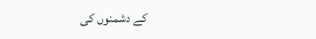کے دشمنوں کی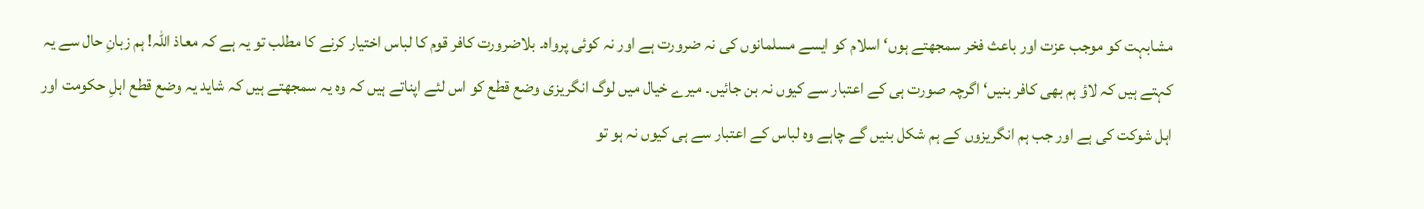مشابہت کو موجب عزت اور باعث فخر سمجھتے ہوں‘ اسلام کو ایسے مسلمانوں کی نہ ضرورت ہے اور نہ کوئی پرواہ۔ بلاضرورت کافر قوم کا لباس اختیار کرنے کا مطلب تو یہ ہے کہ معاذ اللہ! ہم زبانِ حال سے یہ کہتے ہیں کہ لاؤ ہم بھی کافر بنیں‘ اگرچہ صورت ہی کے اعتبار سے کیوں نہ بن جائیں۔ میرے خیال میں لوگ انگریزی وضع قطع کو اس لئے اپناتے ہیں کہ وہ یہ سمجھتے ہیں کہ شاید یہ وضع قطع اہلِ حکومت اور اہل شوکت کی ہے اور جب ہم انگریزوں کے ہم شکل بنیں گے چاہے وہ لباس کے اعتبار سے ہی کیوں نہ ہو تو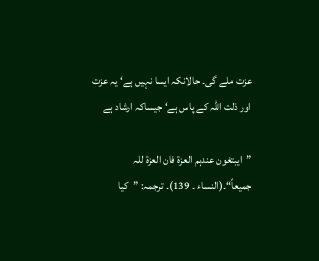عزت ملے گی۔ حالانکہ ایسا نہیں ہے‘ یہ عزت اور ذلت اللہ کے پاس ہے‘ جیساکہ ارشاد ہے

”ایبتغون عندہم العزة فان العزة للہ جمیعاً“۔(النساء ۔ 139)۔ ترجمہ: ”کیا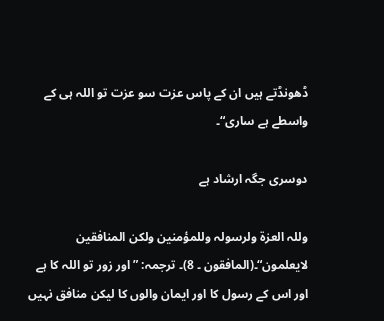ڈھونڈتے ہیں ان کے پاس عزت سو عزت تو اللہ ہی کے واسطے ہے ساری“۔

دوسری جگہ ارشاد ہے

وللہ العزة ولرسولہ وللمؤمنین ولکن المنافقین لایعلمون“۔(المافقون ۔ 8)۔ ترجمہ: ”اور زور تو اللہ کا ہے اور اس کے رسول کا اور ایمان والوں کا لیکن منافق نہیں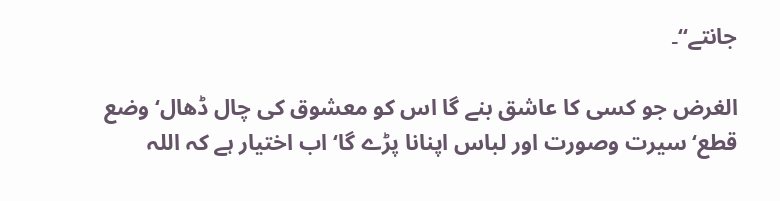جانتے“۔

الغرض جو کسی کا عاشق بنے گا اس کو معشوق کی چال ڈھال‘ وضع قطع‘سیرت وصورت اور لباس اپنانا پڑے گا‘ اب اختیار ہے کہ اللہ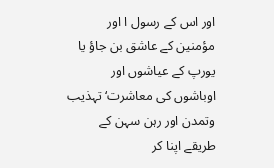اور اس کے رسول ا اور مؤمنین کے عاشق بن جاؤ یا یورپ کے عیاشوں اور اوباشوں کی معاشرت‘ تہذیب وتمدن اور رہن سہن کے طریقے اپنا کر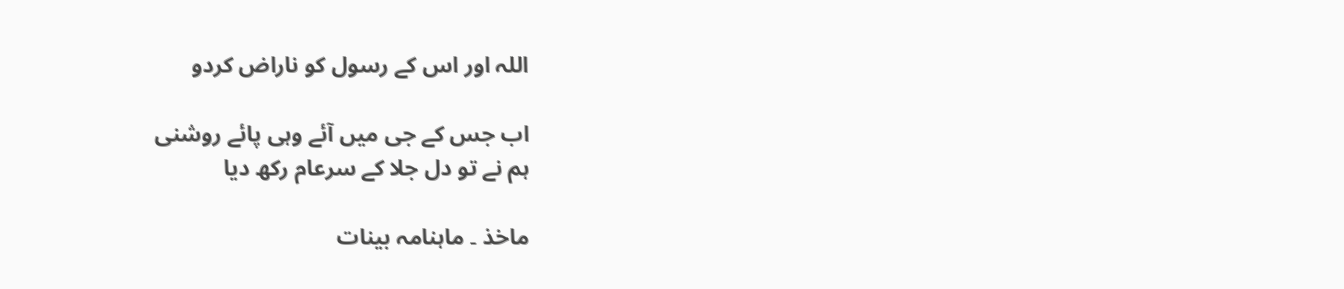اللہ اور اس کے رسول کو ناراض کردو

اب جس کے جی میں آئے وہی پائے روشنی
ہم نے تو دل جلا کے سرعام رکھ دیا

ماخذ ۔ ماہنامہ بينات